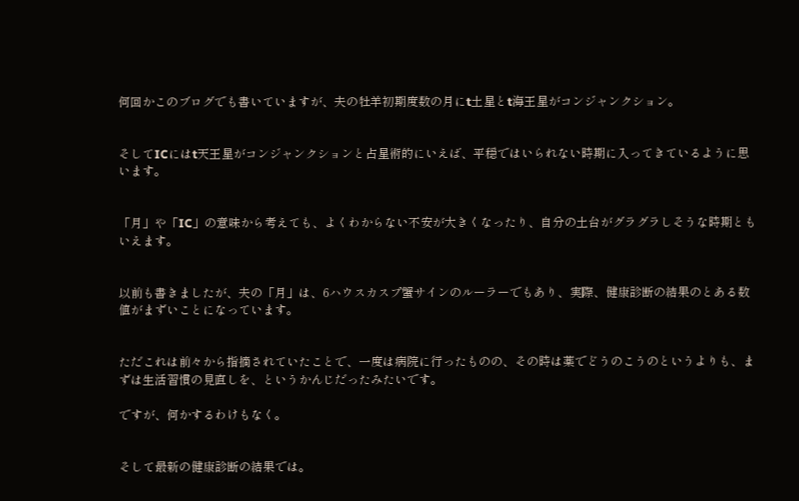何回かこのブログでも書いていますが、夫の牡羊初期度数の月にt土星とt海王星がコンジャンクション。


そしてICにはt天王星がコンジャンクションと占星術的にいえば、平穏ではいられない時期に入ってきているように思います。


「月」や「IC」の意味から考えても、よくわからない不安が大きくなったり、自分の土台がグラグラしそうな時期ともいえます。


以前も書きましたが、夫の「月」は、6ハウスカスプ蟹サインのルーラーでもあり、実際、健康診断の結果のとある数値がまずいことになっています。


ただこれは前々から指摘されていたことで、一度は病院に行ったものの、その時は薬でどうのこうのというよりも、まずは生活習慣の見直しを、というかんじだったみたいです。

ですが、何かするわけもなく。


そして最新の健康診断の結果では。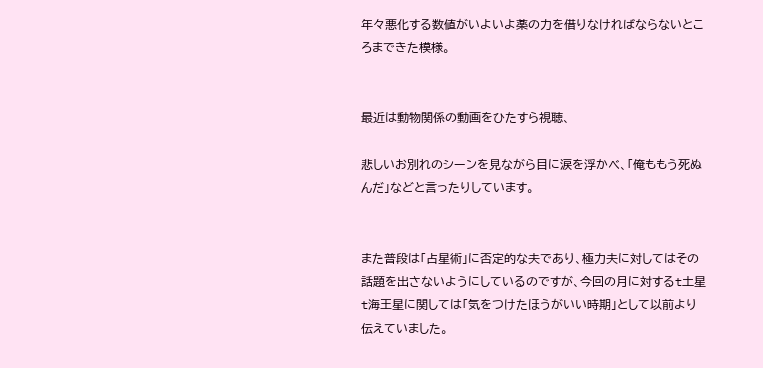年々悪化する数値がいよいよ薬の力を借りなければならないところまできた模様。


最近は動物関係の動画をひたすら視聴、

悲しいお別れのシーンを見ながら目に涙を浮かべ、「俺ももう死ぬんだ」などと言ったりしています。


また普段は「占星術」に否定的な夫であり、極力夫に対してはその話題を出さないようにしているのですが、今回の月に対するt土星t海王星に関しては「気をつけたほうがいい時期」として以前より伝えていました。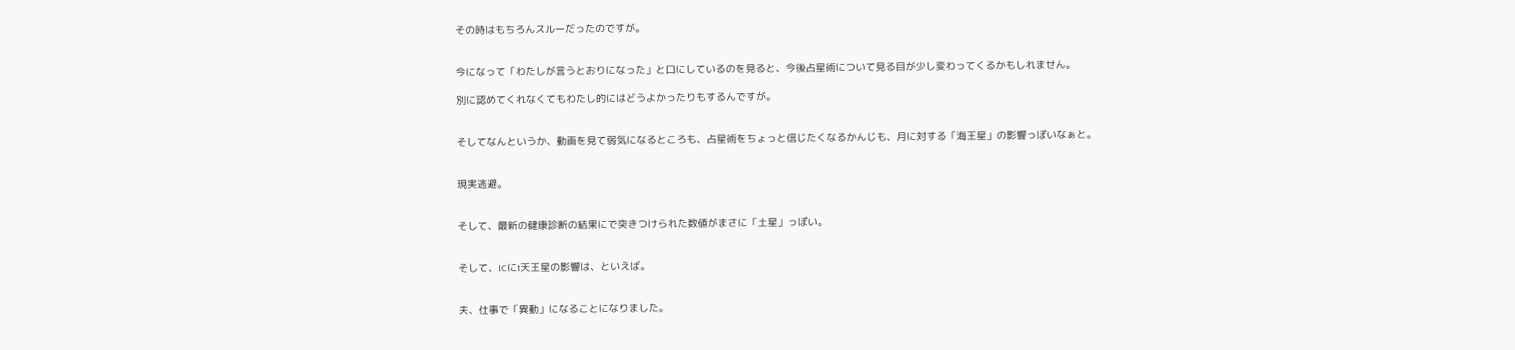その時はもちろんスルーだったのですが。


今になって「わたしが言うとおりになった」と口にしているのを見ると、今後占星術について見る目が少し変わってくるかもしれません。

別に認めてくれなくてもわたし的にはどうよかったりもするんですが。


そしてなんというか、動画を見て弱気になるところも、占星術をちょっと信じたくなるかんじも、月に対する「海王星」の影響っぽいなぁと。


現実逃避。


そして、最新の健康診断の結果にで突きつけられた数値がまさに「土星」っぽい。


そして、ICにt天王星の影響は、といえば。


夫、仕事で「異動」になることになりました。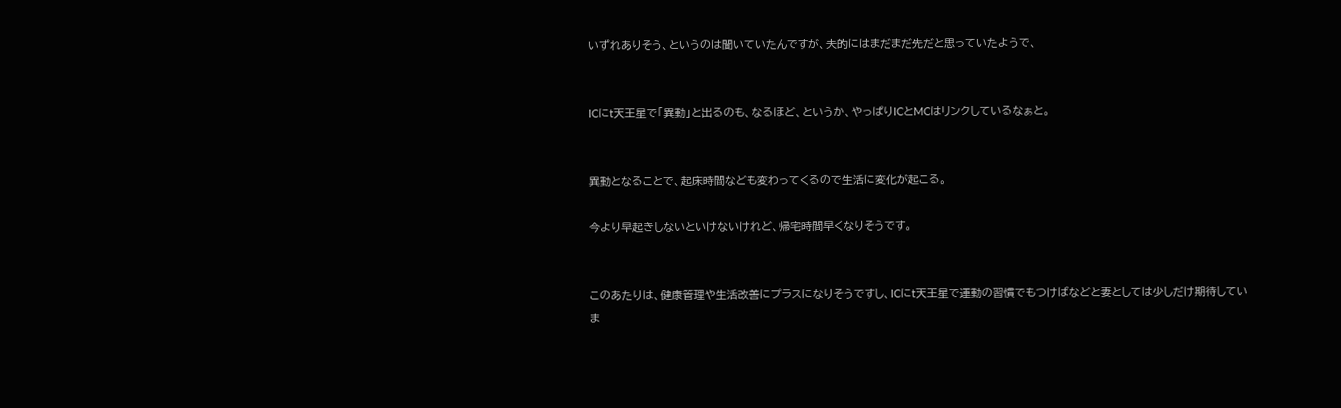いずれありそう、というのは聞いていたんですが、夫的にはまだまだ先だと思っていたようで、


ICにt天王星で「異動」と出るのも、なるほど、というか、やっぱりICとMCはリンクしているなぁと。


異動となることで、起床時間なども変わってくるので生活に変化が起こる。

今より早起きしないといけないけれど、帰宅時間早くなりそうです。


このあたりは、健康管理や生活改善にプラスになりそうですし、ICにt天王星で運動の習慣でもつけばなどと妻としては少しだけ期待していま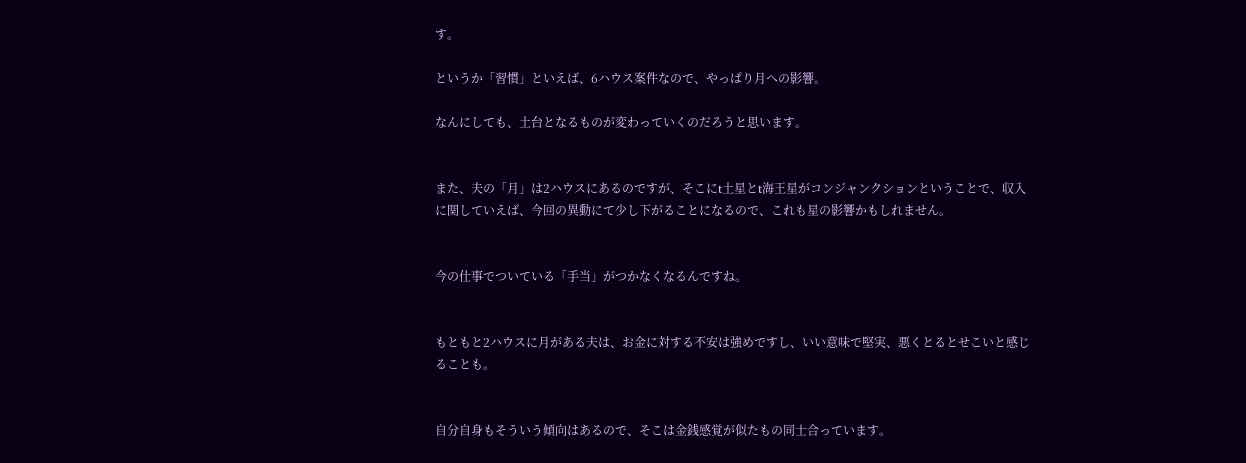す。

というか「習慣」といえば、6ハウス案件なので、やっぱり月への影響。

なんにしても、土台となるものが変わっていくのだろうと思います。


また、夫の「月」は2ハウスにあるのですが、そこにt土星とt海王星がコンジャンクションということで、収入に関していえば、今回の異動にて少し下がることになるので、これも星の影響かもしれません。


今の仕事でついている「手当」がつかなくなるんですね。


もともと2ハウスに月がある夫は、お金に対する不安は強めですし、いい意味で堅実、悪くとるとせこいと感じることも。


自分自身もそういう傾向はあるので、そこは金銭感覚が似たもの同士合っています。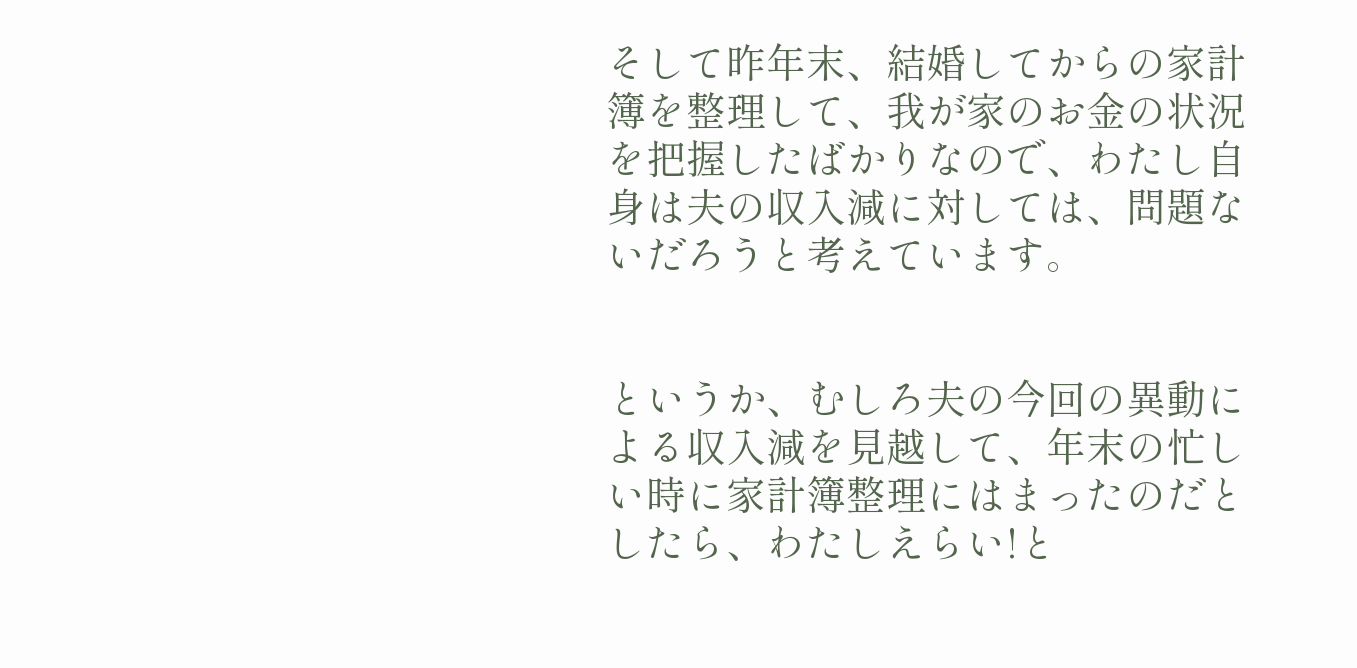そして昨年末、結婚してからの家計簿を整理して、我が家のお金の状況を把握したばかりなので、わたし自身は夫の収入減に対しては、問題ないだろうと考えています。


というか、むしろ夫の今回の異動による収入減を見越して、年末の忙しい時に家計簿整理にはまったのだとしたら、わたしえらい!と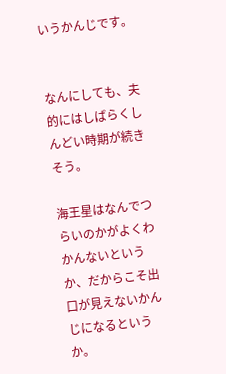いうかんじです。


なんにしても、夫的にはしばらくしんどい時期が続きそう。

海王星はなんでつらいのかがよくわかんないというか、だからこそ出口が見えないかんじになるというか。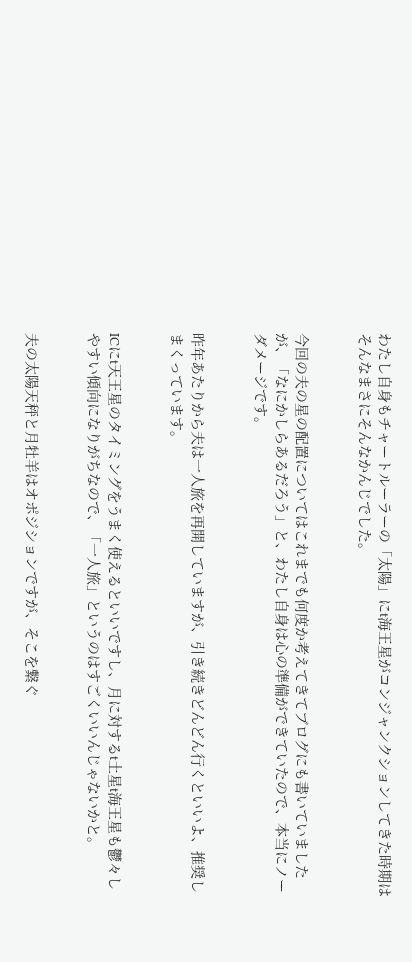わたし自身もチャートルーラーの「太陽」にt海王星がコンジャンクションしてきた時期はそんなまさにそんなかんじでした。


今回の夫の星の配置についてはこれまでも何度か考えてきてブログにも書いていましたが、「なにかしらあるだろう」と、わたし自身は心の準備ができていたので、本当にノーダメージです。


昨年あたりから夫は一人旅を再開していますが、引き続きどんどん行くといいよ、推奨しまくっています。


ICにt天王星のタイミングをうまく使えるといいですし、月に対するt土星t海王星も鬱々しやすい傾向になりがちなので、「一人旅」というのはすごくいいんじゃないかと。


夫の太陽天秤と月牡羊はオポジションですが、そこを繋ぐ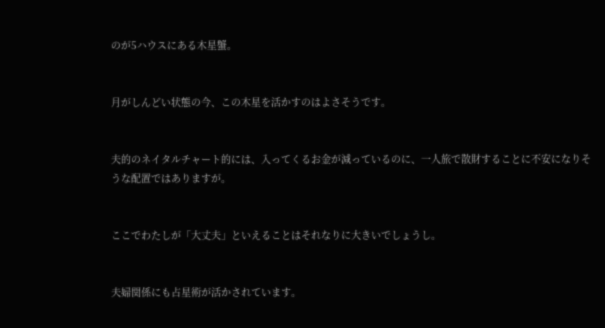のが5ハウスにある木星蟹。


月がしんどい状態の今、この木星を活かすのはよさそうです。


夫的のネイタルチャート的には、入ってくるお金が減っているのに、一人旅で散財することに不安になりそうな配置ではありますが。


ここでわたしが「大丈夫」といえることはそれなりに大きいでしょうし。


夫婦関係にも占星術が活かされています。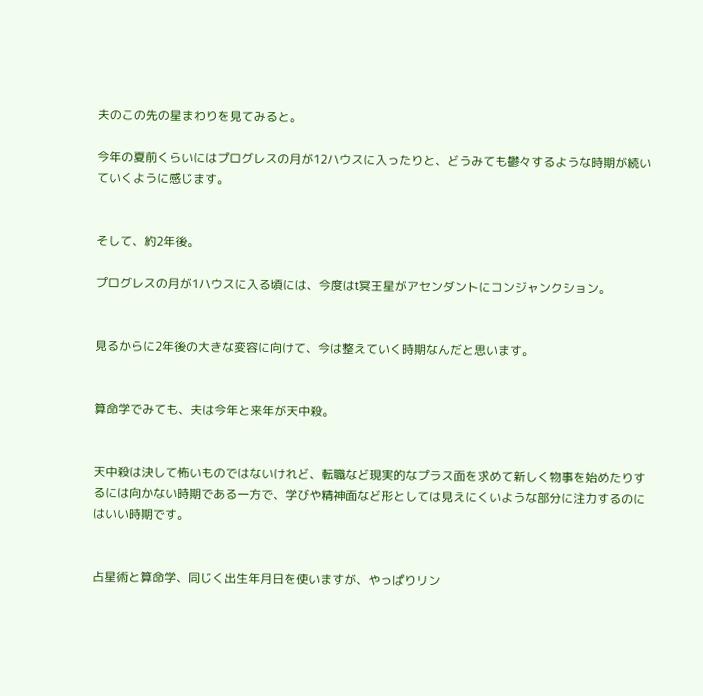夫のこの先の星まわりを見てみると。

今年の夏前くらいにはプログレスの月が12ハウスに入ったりと、どうみても鬱々するような時期が続いていくように感じます。


そして、約2年後。

プログレスの月が1ハウスに入る頃には、今度はt冥王星がアセンダントにコンジャンクション。


見るからに2年後の大きな変容に向けて、今は整えていく時期なんだと思います。


算命学でみても、夫は今年と来年が天中殺。


天中殺は決して怖いものではないけれど、転職など現実的なプラス面を求めて新しく物事を始めたりするには向かない時期である一方で、学びや精神面など形としては見えにくいような部分に注力するのにはいい時期です。


占星術と算命学、同じく出生年月日を使いますが、やっぱりリン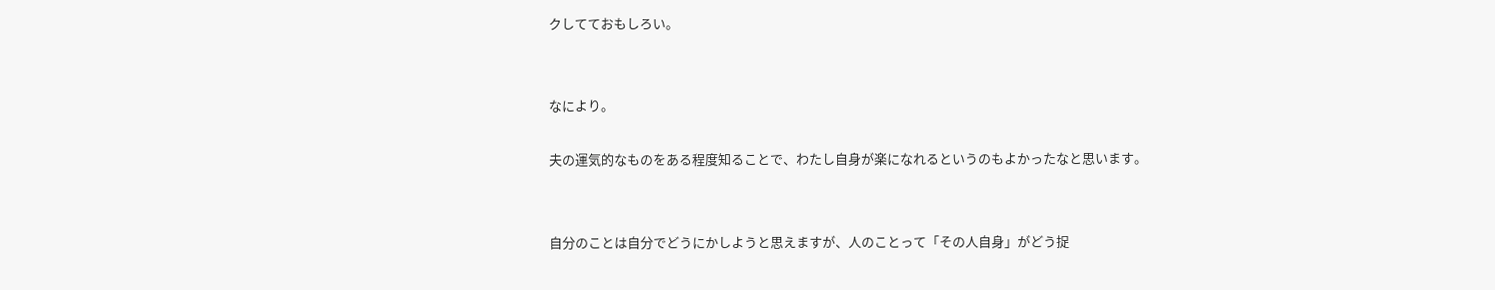クしてておもしろい。


なにより。

夫の運気的なものをある程度知ることで、わたし自身が楽になれるというのもよかったなと思います。


自分のことは自分でどうにかしようと思えますが、人のことって「その人自身」がどう捉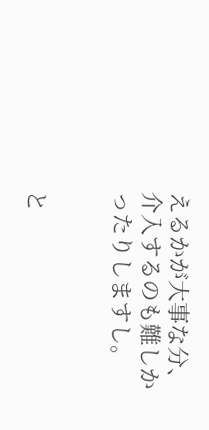えるかが大事な分、介入するのも難しかったりしますし。


と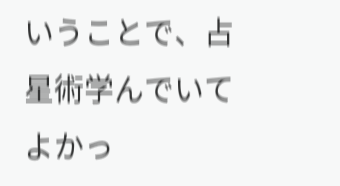いうことで、占星術学んでいてよかっ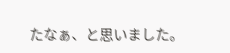たなぁ、と思いました。